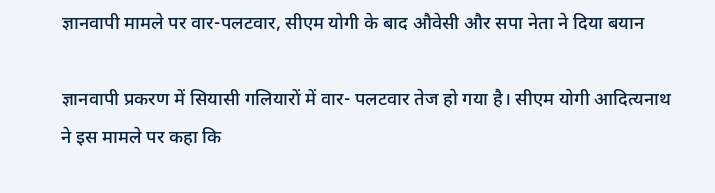ज्ञानवापी मामले पर वार-पलटवार, सीएम योगी के बाद औवेसी और सपा नेता ने दिया बयान

ज्ञानवापी प्रकरण में सियासी गलियारों में वार- पलटवार तेज हो गया है। सीएम योगी आदित्यनाथ ने इस मामले पर कहा कि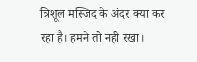त्रिशूल मस्जिद के अंदर क्या कर रहा है। हमने तो नही रखा।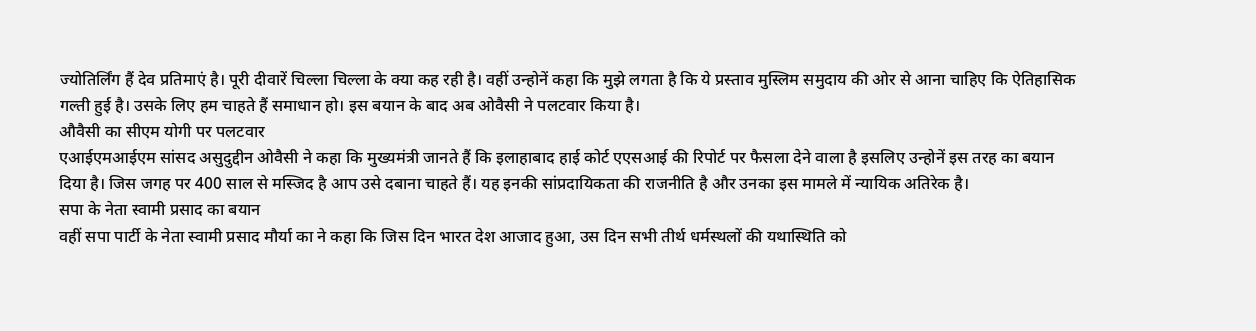ज्योतिर्लिंग हैं देव प्रतिमाएं है। पूरी दीवारें चिल्ला चिल्ला के क्या कह रही है। वहीं उन्होनें कहा कि मुझे लगता है कि ये प्रस्ताव मुस्लिम समुदाय की ओर से आना चाहिए कि ऐतिहासिक गल्ती हुई है। उसके लिए हम चाहते हैं समाधान हो। इस बयान के बाद अब ओवैसी ने पलटवार किया है।
औवैसी का सीएम योगी पर पलटवार
एआईएमआईएम सांसद असुदुद्दीन ओवैसी ने कहा कि मुख्यमंत्री जानते हैं कि इलाहाबाद हाई कोर्ट एएसआई की रिपोर्ट पर फैसला देने वाला है इसलिए उन्होनें इस तरह का बयान दिया है। जिस जगह पर 400 साल से मस्जिद है आप उसे दबाना चाहते हैं। यह इनकी सांप्रदायिकता की राजनीति है और उनका इस मामले में न्यायिक अतिरेक है।
सपा के नेता स्वामी प्रसाद का बयान
वहीं सपा पार्टी के नेता स्वामी प्रसाद मौर्या का ने कहा कि जिस दिन भारत देश आजाद हुआ, उस दिन सभी तीर्थ धर्मस्थलों की यथास्थिति को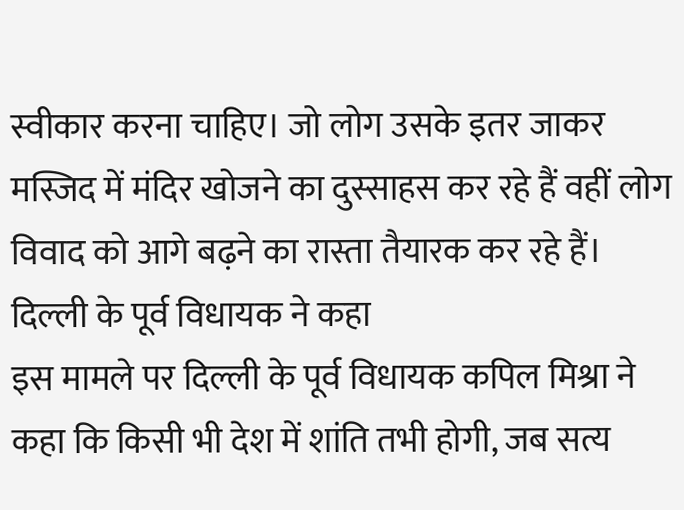स्वीकार करना चाहिए। जो लोग उसके इतर जाकर मस्जिद में मंदिर खोजने का दुस्साहस कर रहे हैं वहीं लोग विवाद को आगे बढ़ने का रास्ता तैयारक कर रहे हैं।
दिल्ली के पूर्व विधायक ने कहा
इस मामले पर दिल्ली के पूर्व विधायक कपिल मिश्रा ने कहा कि किसी भी देश में शांति तभी होगी, जब सत्य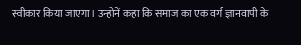स्वीकार किया जाएगा। उन्होनें कहा कि समाज का एक वर्ग ज्ञानवापी के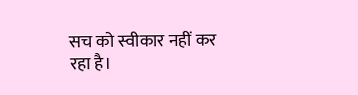सच को स्वीकार नहीं कर रहा है।